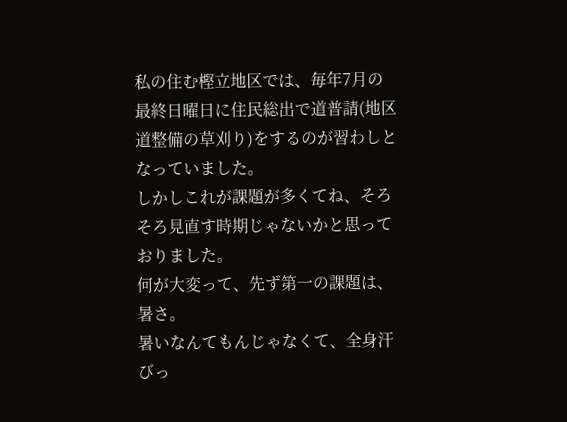私の住む樫立地区では、毎年7月の最終日曜日に住民総出で道普請(地区道整備の草刈り)をするのが習わしとなっていました。
しかしこれが課題が多くてね、そろそろ見直す時期じゃないかと思っておりました。
何が大変って、先ず第一の課題は、暑さ。
暑いなんてもんじゃなくて、全身汗びっ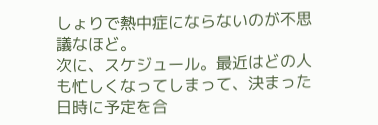しょりで熱中症にならないのが不思議なほど。
次に、スケジュール。最近はどの人も忙しくなってしまって、決まった日時に予定を合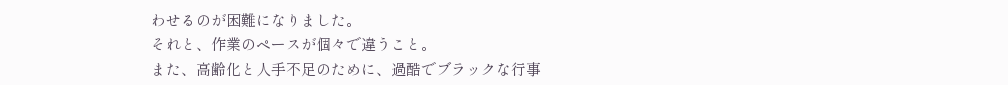わせるのが困難になりました。
それと、作業のペースが個々で違うこと。
また、高齢化と人手不足のために、過酷でブラックな行事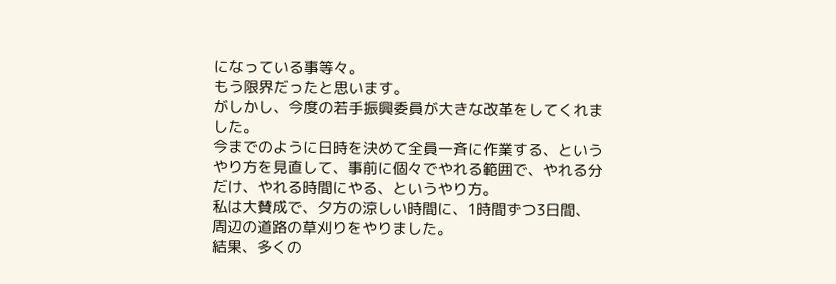になっている事等々。
もう限界だったと思います。
がしかし、今度の若手振興委員が大きな改革をしてくれました。
今までのように日時を決めて全員一斉に作業する、というやり方を見直して、事前に個々でやれる範囲で、やれる分だけ、やれる時間にやる、というやり方。
私は大賛成で、夕方の涼しい時間に、1時間ずつ3日間、周辺の道路の草刈りをやりました。
結果、多くの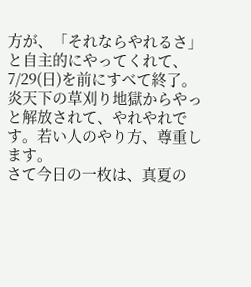方が、「それならやれるさ」と自主的にやってくれて、7/29(日)を前にすべて終了。
炎天下の草刈り地獄からやっと解放されて、やれやれです。若い人のやり方、尊重します。
さて今日の一枚は、真夏の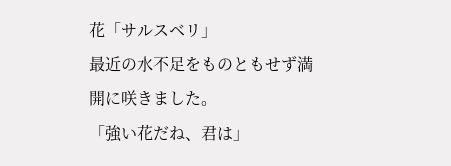花「サルスベリ」
最近の水不足をものともせず満開に咲きました。
「強い花だね、君は」